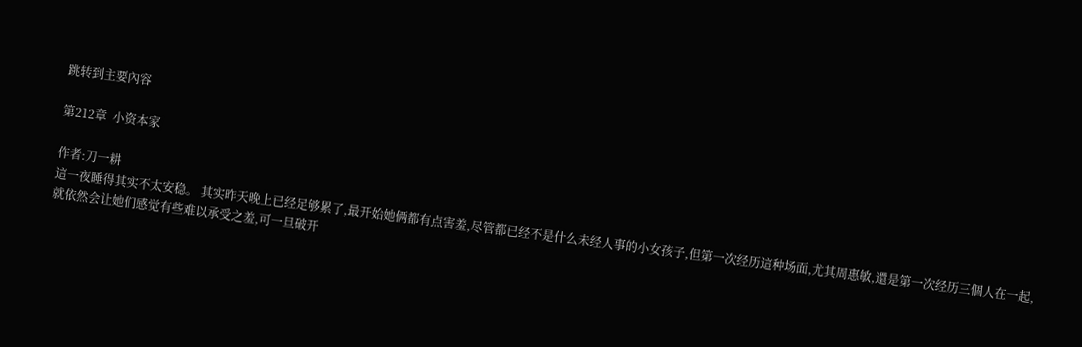跳转到主要內容

第212章  小资本家

作者:刀一耕
這一夜睡得其实不太安稳。 其实昨天晚上已经足够累了,最开始她俩都有点害羞,尽管都已经不是什么未经人事的小女孩子,但第一次经历這种场面,尤其周惠敏,還是第一次经历三個人在一起,就依然会让她们感觉有些难以承受之羞,可一旦破开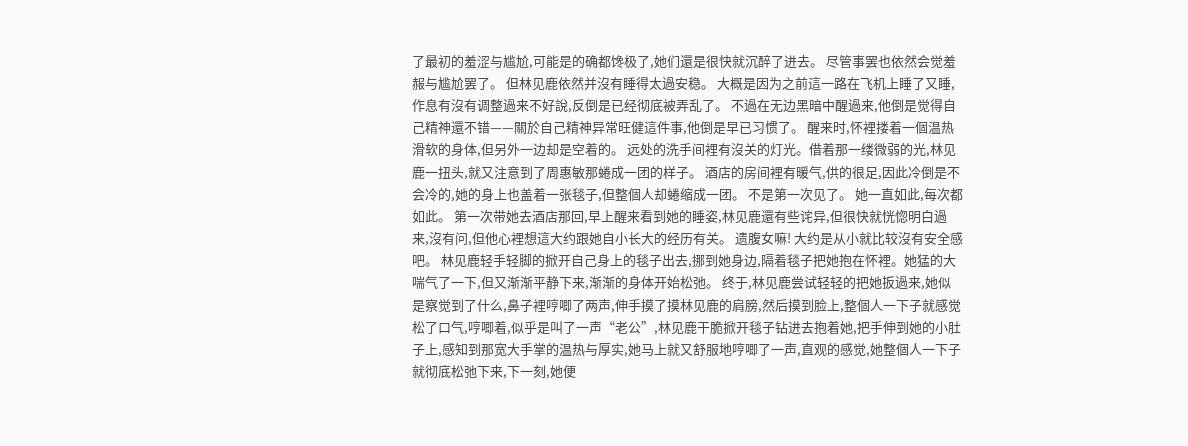了最初的羞涩与尴尬,可能是的确都馋极了,她们還是很快就沉醉了进去。 尽管事罢也依然会觉羞赧与尴尬罢了。 但林见鹿依然并沒有睡得太過安稳。 大概是因为之前這一路在飞机上睡了又睡,作息有沒有调整過来不好說,反倒是已经彻底被弄乱了。 不過在无边黑暗中醒過来,他倒是觉得自己精神還不错——關於自己精神异常旺健這件事,他倒是早已习惯了。 醒来时,怀裡搂着一個温热滑软的身体,但另外一边却是空着的。 远处的洗手间裡有沒关的灯光。借着那一缕微弱的光,林见鹿一扭头,就又注意到了周惠敏那蜷成一团的样子。 酒店的房间裡有暖气,供的很足,因此冷倒是不会冷的,她的身上也盖着一张毯子,但整個人却蜷缩成一团。 不是第一次见了。 她一直如此,每次都如此。 第一次带她去酒店那回,早上醒来看到她的睡姿,林见鹿還有些诧异,但很快就恍惚明白過来,沒有问,但他心裡想這大约跟她自小长大的经历有关。 遗腹女嘛! 大约是从小就比较沒有安全感吧。 林见鹿轻手轻脚的掀开自己身上的毯子出去,挪到她身边,隔着毯子把她抱在怀裡。她猛的大喘气了一下,但又渐渐平静下来,渐渐的身体开始松弛。 终于,林见鹿尝试轻轻的把她扳過来,她似是察觉到了什么,鼻子裡哼唧了两声,伸手摸了摸林见鹿的肩膀,然后摸到脸上,整個人一下子就感觉松了口气,哼唧着,似乎是叫了一声“老公”,林见鹿干脆掀开毯子钻进去抱着她,把手伸到她的小肚子上,感知到那宽大手掌的温热与厚实,她马上就又舒服地哼唧了一声,直观的感觉,她整個人一下子就彻底松弛下来,下一刻,她便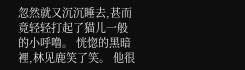忽然就又沉沉睡去,甚而竟轻轻打起了猫儿一般的小呼噜。 恍惚的黑暗裡,林见鹿笑了笑。 他很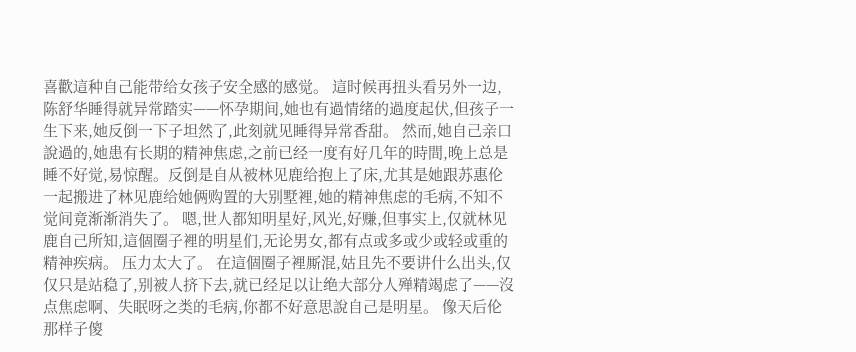喜歡這种自己能带给女孩子安全感的感觉。 這时候再扭头看另外一边,陈舒华睡得就异常踏实——怀孕期间,她也有過情绪的過度起伏,但孩子一生下来,她反倒一下子坦然了,此刻就见睡得异常香甜。 然而,她自己亲口說過的,她患有长期的精神焦虑,之前已经一度有好几年的時間,晚上总是睡不好觉,易惊醒。反倒是自从被林见鹿给抱上了床,尤其是她跟苏惠伦一起搬进了林见鹿给她俩购置的大别墅裡,她的精神焦虑的毛病,不知不觉间竟渐渐消失了。 嗯,世人都知明星好,风光,好赚,但事实上,仅就林见鹿自己所知,這個圈子裡的明星们,无论男女,都有点或多或少或轻或重的精神疾病。 压力太大了。 在這個圈子裡厮混,姑且先不要讲什么出头,仅仅只是站稳了,别被人挤下去,就已经足以让绝大部分人殚精竭虑了——沒点焦虑啊、失眠呀之类的毛病,你都不好意思說自己是明星。 像天后伦那样子傻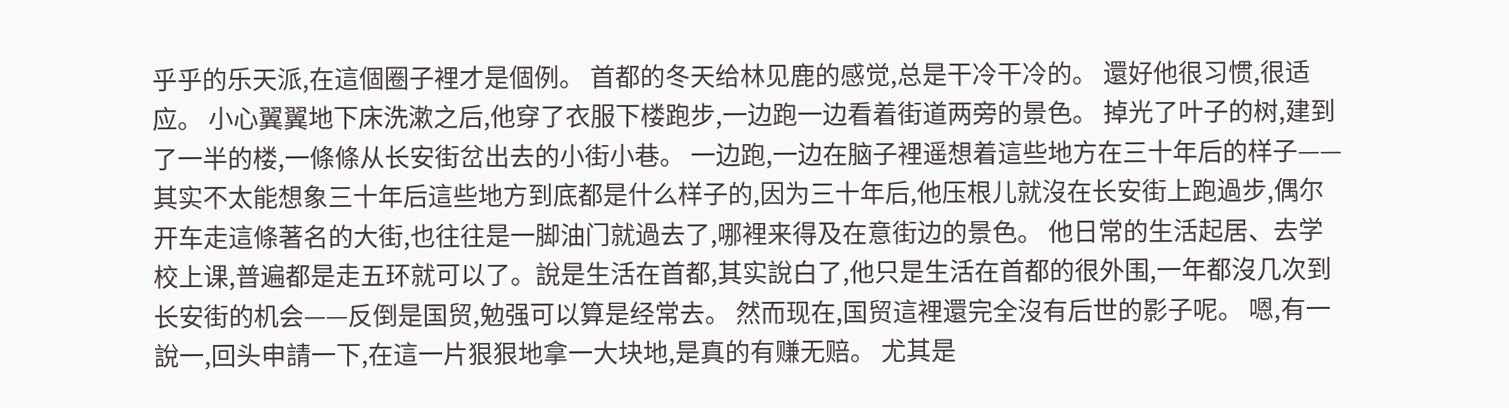乎乎的乐天派,在這個圈子裡才是個例。 首都的冬天给林见鹿的感觉,总是干冷干冷的。 還好他很习惯,很适应。 小心翼翼地下床洗漱之后,他穿了衣服下楼跑步,一边跑一边看着街道两旁的景色。 掉光了叶子的树,建到了一半的楼,一條條从长安街岔出去的小街小巷。 一边跑,一边在脑子裡遥想着這些地方在三十年后的样子——其实不太能想象三十年后這些地方到底都是什么样子的,因为三十年后,他压根儿就沒在长安街上跑過步,偶尔开车走這條著名的大街,也往往是一脚油门就過去了,哪裡来得及在意街边的景色。 他日常的生活起居、去学校上课,普遍都是走五环就可以了。說是生活在首都,其实說白了,他只是生活在首都的很外围,一年都沒几次到长安街的机会——反倒是国贸,勉强可以算是经常去。 然而现在,国贸這裡還完全沒有后世的影子呢。 嗯,有一說一,回头申請一下,在這一片狠狠地拿一大块地,是真的有赚无赔。 尤其是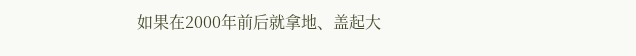如果在2000年前后就拿地、盖起大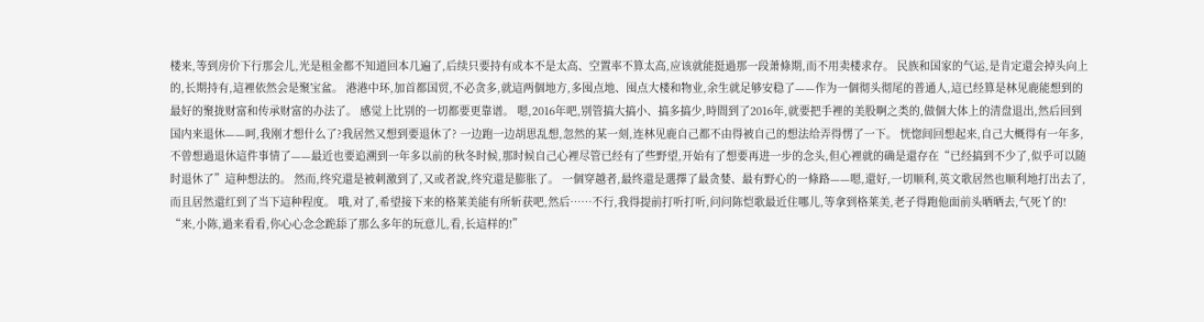楼来,等到房价下行那会儿,光是租金都不知道回本几遍了,后续只要持有成本不是太高、空置率不算太高,应该就能挺過那一段萧條期,而不用卖楼求存。 民族和国家的气运,是肯定還会掉头向上的,长期持有,這裡依然会是聚宝盆。 港港中环,加首都国贸,不必贪多,就這两個地方,多囤点地、囤点大楼和物业,余生就足够安稳了——作为一個彻头彻尾的普通人,這已经算是林见鹿能想到的最好的聚拢财富和传承财富的办法了。 感觉上比别的一切都要更靠谱。 嗯,2016年吧,别管搞大搞小、搞多搞少,時間到了2016年,就要把手裡的美股啊之类的,做個大体上的清盘退出,然后回到国内来退休——呵,我刚才想什么了?我居然又想到要退休了? 一边跑一边胡思乱想,忽然的某一刻,连林见鹿自己都不由得被自己的想法给弄得愣了一下。 恍惚间回想起来,自己大概得有一年多,不曾想過退休這件事情了——最近也要追溯到一年多以前的秋冬时候,那时候自己心裡尽管已经有了些野望,开始有了想要再进一步的念头,但心裡就的确是還存在“已经搞到不少了,似乎可以随时退休了”這种想法的。 然而,终究還是被刺激到了,又或者說,终究還是膨胀了。 一個穿越者,最终還是選擇了最贪婪、最有野心的一條路——嗯,還好,一切顺利,英文歌居然也顺利地打出去了,而且居然還红到了当下這种程度。 哦,对了,希望接下来的格莱美能有所斩获吧,然后……不行,我得提前打听打听,问问陈恺歌最近住哪儿,等拿到格莱美,老子得跑他面前头晒晒去,气死丫的! “来,小陈,過来看看,你心心念念跪舔了那么多年的玩意儿,看,长這样的!”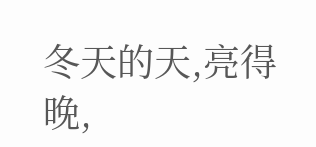冬天的天,亮得晚,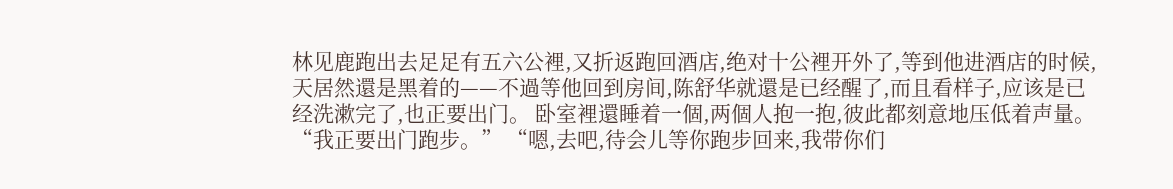林见鹿跑出去足足有五六公裡,又折返跑回酒店,绝对十公裡开外了,等到他进酒店的时候,天居然還是黑着的——不過等他回到房间,陈舒华就還是已经醒了,而且看样子,应该是已经洗漱完了,也正要出门。 卧室裡還睡着一個,两個人抱一抱,彼此都刻意地压低着声量。 “我正要出门跑步。” “嗯,去吧,待会儿等你跑步回来,我带你们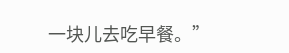一块儿去吃早餐。”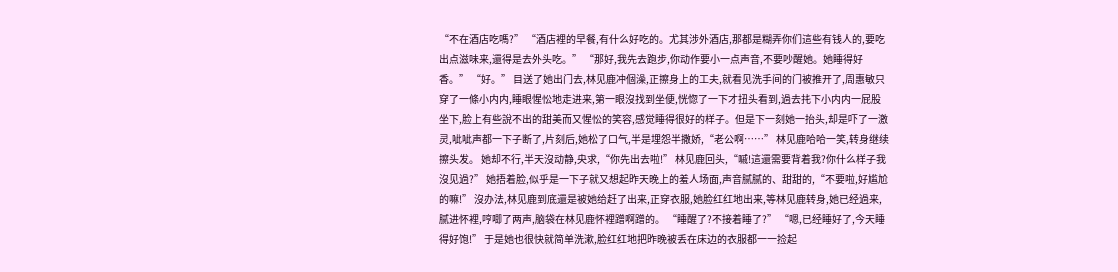“不在酒店吃嗎?” “酒店裡的早餐,有什么好吃的。尤其涉外酒店,那都是糊弄你们這些有钱人的,要吃出点滋味来,還得是去外头吃。” “那好,我先去跑步,你动作要小一点声音,不要吵醒她。她睡得好香。” “好。” 目送了她出门去,林见鹿冲個澡,正擦身上的工夫,就看见洗手间的门被推开了,周惠敏只穿了一條小内内,睡眼惺忪地走进来,第一眼沒找到坐便,恍惚了一下才扭头看到,過去扥下小内内一屁股坐下,脸上有些說不出的甜美而又惺忪的笑容,感觉睡得很好的样子。但是下一刻她一抬头,却是吓了一激灵,呲呲声都一下子断了,片刻后,她松了口气,半是埋怨半撒娇,“老公啊……” 林见鹿哈哈一笑,转身继续擦头发。 她却不行,半天沒动静,央求,“你先出去啦!” 林见鹿回头,“嘁!這還需要背着我?你什么样子我沒见過?” 她捂着脸,似乎是一下子就又想起昨天晚上的羞人场面,声音腻腻的、甜甜的,“不要啦,好尴尬的嘛!” 沒办法,林见鹿到底還是被她给赶了出来,正穿衣服,她脸红红地出来,等林见鹿转身,她已经過来,腻进怀裡,哼唧了两声,脑袋在林见鹿怀裡蹭啊蹭的。 “睡醒了?不接着睡了?” “嗯,已经睡好了,今天睡得好饱!” 于是她也很快就简单洗漱,脸红红地把昨晚被丢在床边的衣服都一一捡起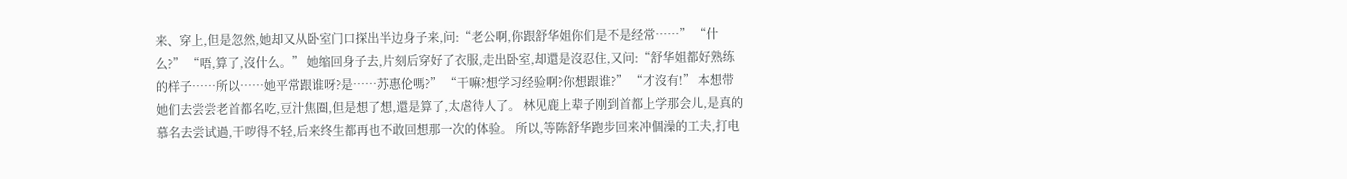来、穿上,但是忽然,她却又从卧室门口探出半边身子来,问:“老公啊,你跟舒华姐你们是不是经常……” “什么?” “唔,算了,沒什么。” 她缩回身子去,片刻后穿好了衣服,走出卧室,却還是沒忍住,又问:“舒华姐都好熟练的样子……所以……她平常跟谁呀?是……苏惠伦嗎?” “干嘛?想学习经验啊?你想跟谁?” “才沒有!” 本想带她们去尝尝老首都名吃,豆汁焦圈,但是想了想,還是算了,太虐待人了。 林见鹿上辈子刚到首都上学那会儿,是真的慕名去尝试過,干哕得不轻,后来终生都再也不敢回想那一次的体验。 所以,等陈舒华跑步回来冲個澡的工夫,打电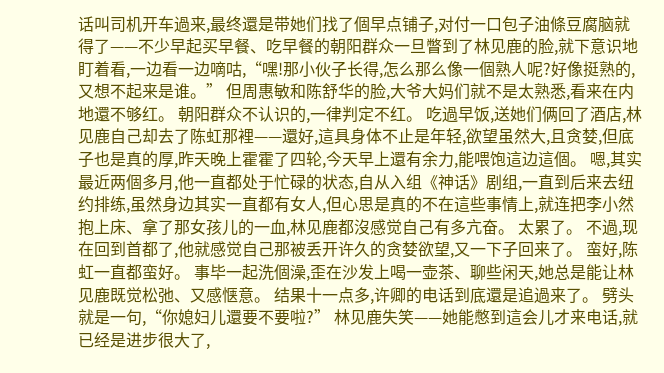话叫司机开车過来,最终還是带她们找了個早点铺子,对付一口包子油條豆腐脑就得了——不少早起买早餐、吃早餐的朝阳群众一旦瞥到了林见鹿的脸,就下意识地盯着看,一边看一边嘀咕,“嘿!那小伙子长得,怎么那么像一個熟人呢?好像挺熟的,又想不起来是谁。” 但周惠敏和陈舒华的脸,大爷大妈们就不是太熟悉,看来在内地還不够红。 朝阳群众不认识的,一律判定不红。 吃過早饭,送她们俩回了酒店,林见鹿自己却去了陈虹那裡——還好,這具身体不止是年轻,欲望虽然大,且贪婪,但底子也是真的厚,昨天晚上霍霍了四轮,今天早上還有余力,能喂饱這边這個。 嗯,其实最近两個多月,他一直都处于忙碌的状态,自从入组《神话》剧组,一直到后来去纽约排练,虽然身边其实一直都有女人,但心思是真的不在這些事情上,就连把李小然抱上床、拿了那女孩儿的一血,林见鹿都沒感觉自己有多亢奋。 太累了。 不過,现在回到首都了,他就感觉自己那被丢开许久的贪婪欲望,又一下子回来了。 蛮好,陈虹一直都蛮好。 事毕一起洗個澡,歪在沙发上喝一壶茶、聊些闲天,她总是能让林见鹿既觉松弛、又感惬意。 结果十一点多,许卿的电话到底還是追過来了。 劈头就是一句,“你媳妇儿還要不要啦?” 林见鹿失笑——她能憋到這会儿才来电话,就已经是进步很大了,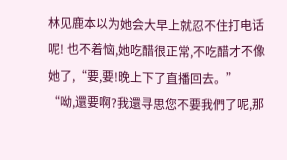林见鹿本以为她会大早上就忍不住打电话呢! 也不着恼,她吃醋很正常,不吃醋才不像她了,“要,要!晚上下了直播回去。” “呦,還要啊?我還寻思您不要我們了呢,那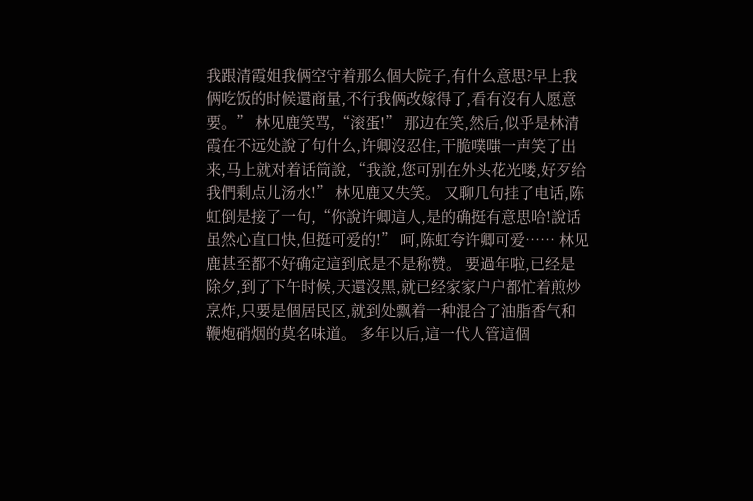我跟清霞姐我俩空守着那么個大院子,有什么意思?早上我俩吃饭的时候還商量,不行我俩改嫁得了,看有沒有人愿意要。” 林见鹿笑骂,“滚蛋!” 那边在笑,然后,似乎是林清霞在不远处說了句什么,许卿沒忍住,干脆噗嗤一声笑了出来,马上就对着话筒說,“我說,您可别在外头花光喽,好歹给我們剩点儿汤水!” 林见鹿又失笑。 又聊几句挂了电话,陈虹倒是接了一句,“你說许卿這人,是的确挺有意思哈!說话虽然心直口快,但挺可爱的!” 呵,陈虹夸许卿可爱…… 林见鹿甚至都不好确定這到底是不是称赞。 要過年啦,已经是除夕,到了下午时候,天還沒黑,就已经家家户户都忙着煎炒烹炸,只要是個居民区,就到处飘着一种混合了油脂香气和鞭炮硝烟的莫名味道。 多年以后,這一代人管這個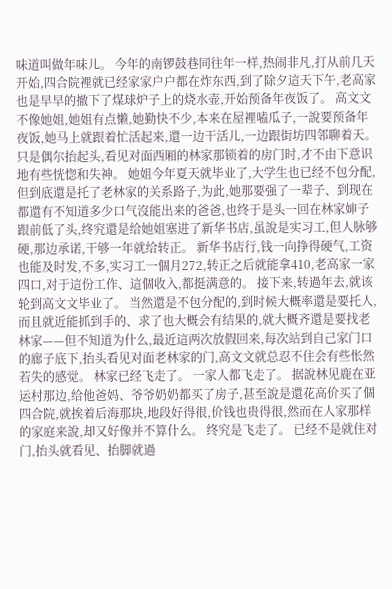味道叫做年味儿。 今年的南锣鼓巷同往年一样,热闹非凡,打从前几天开始,四合院裡就已经家家户户都在炸东西,到了除夕這天下午,老高家也是早早的撤下了煤球炉子上的烧水壶,开始预备年夜饭了。 高文文不像她姐,她姐有点懒,她勤快不少,本来在屋裡嗑瓜子,一說要预备年夜饭,她马上就跟着忙活起来,還一边干活儿,一边跟街坊四邻聊着天。 只是偶尔抬起头,看见对面西厢的林家那锁着的房门时,才不由下意识地有些恍惚和失神。 她姐今年夏天就毕业了,大学生也已经不包分配,但到底還是托了老林家的关系路子,为此,她那要强了一辈子、到现在都還有不知道多少口气沒能出来的爸爸,也终于是头一回在林家婶子跟前低了头,终究還是给她姐塞进了新华书店,虽說是实习工,但人脉够硬,那边承诺,干够一年就给转正。 新华书店行,钱一向挣得硬气,工资也能及时发,不多,实习工一個月272,转正之后就能拿410,老高家一家四口,对于這份工作、這個收入,都挺满意的。 接下来,转過年去,就该轮到高文文毕业了。 当然還是不包分配的,到时候大概率還是要托人,而且就近能抓到手的、求了也大概会有结果的,就大概齐還是要找老林家——但不知道为什么,最近這两次放假回来,每次站到自己家门口的廊子底下,抬头看见对面老林家的门,高文文就总忍不住会有些怅然若失的感觉。 林家已经飞走了。 一家人都飞走了。 据說林见鹿在亚运村那边,给他爸妈、爷爷奶奶都买了房子,甚至說是還花高价买了個四合院,就挨着后海那块,地段好得很,价钱也贵得很,然而在人家那样的家庭来說,却又好像并不算什么。 终究是飞走了。 已经不是就住对门,抬头就看见、抬脚就過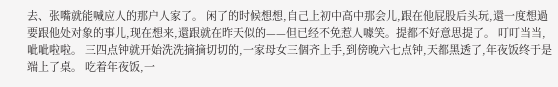去、张嘴就能喊应人的那户人家了。 闲了的时候想想,自己上初中高中那会儿,跟在他屁股后头玩,還一度想過要跟他处对象的事儿,现在想来,還跟就在昨天似的——但已经不免惹人噱笑。提都不好意思提了。 叮叮当当,呲呲啦啦。 三四点钟就开始洗洗摘摘切切的,一家母女三個齐上手,到傍晚六七点钟,天都黑透了,年夜饭终于是端上了桌。 吃着年夜饭,一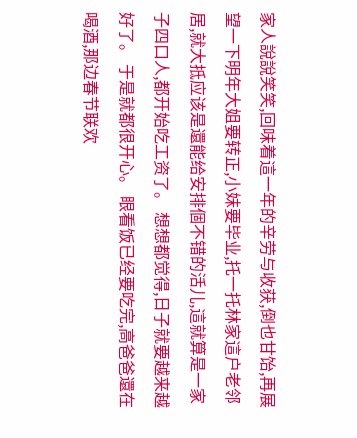家人說說笑笑,回味着這一年的辛劳与收获,倒也甘饴,再展望一下明年大姐要转正,小妹要毕业,托一托林家這户老邻居,就大抵应该是還能给安排個不错的活儿,這就算是一家子四口人,都开始吃工资了。 想想都觉得,日子就要越来越好了。 于是就都很开心。 眼看饭已经要吃完,高爸爸還在喝酒,那边春节联欢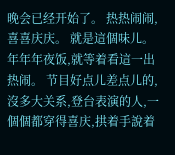晚会已经开始了。 热热闹闹,喜喜庆庆。 就是這個味儿。 年年年夜饭,就等着看這一出热闹。 节目好点儿差点儿的,沒多大关系,登台表演的人,一個個都穿得喜庆,拱着手說着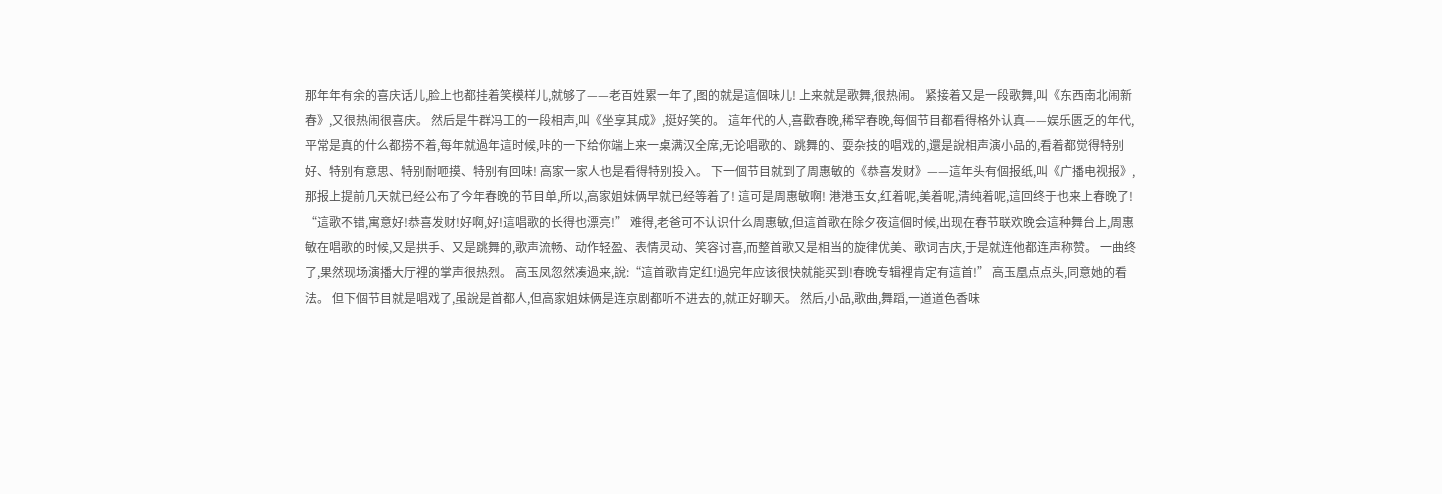那年年有余的喜庆话儿,脸上也都挂着笑模样儿,就够了——老百姓累一年了,图的就是這個味儿! 上来就是歌舞,很热闹。 紧接着又是一段歌舞,叫《东西南北闹新春》,又很热闹很喜庆。 然后是牛群冯工的一段相声,叫《坐享其成》,挺好笑的。 這年代的人,喜歡春晚,稀罕春晚,每個节目都看得格外认真——娱乐匮乏的年代,平常是真的什么都捞不着,每年就過年這时候,咔的一下给你端上来一桌满汉全席,无论唱歌的、跳舞的、耍杂技的唱戏的,還是說相声演小品的,看着都觉得特别好、特别有意思、特别耐咂摸、特别有回味! 高家一家人也是看得特别投入。 下一個节目就到了周惠敏的《恭喜发财》——這年头有個报纸,叫《广播电视报》,那报上提前几天就已经公布了今年春晚的节目单,所以,高家姐妹俩早就已经等着了! 這可是周惠敏啊! 港港玉女,红着呢,美着呢,清纯着呢,這回终于也来上春晚了! “這歌不错,寓意好!恭喜发财!好啊,好!這唱歌的长得也漂亮!” 难得,老爸可不认识什么周惠敏,但這首歌在除夕夜這個时候,出现在春节联欢晚会這种舞台上,周惠敏在唱歌的时候,又是拱手、又是跳舞的,歌声流畅、动作轻盈、表情灵动、笑容讨喜,而整首歌又是相当的旋律优美、歌词吉庆,于是就连他都连声称赞。 一曲终了,果然现场演播大厅裡的掌声很热烈。 高玉凤忽然凑過来,說:“這首歌肯定红!過完年应该很快就能买到!春晚专辑裡肯定有這首!” 高玉凰点点头,同意她的看法。 但下個节目就是唱戏了,虽說是首都人,但高家姐妹俩是连京剧都听不进去的,就正好聊天。 然后,小品,歌曲,舞蹈,一道道色香味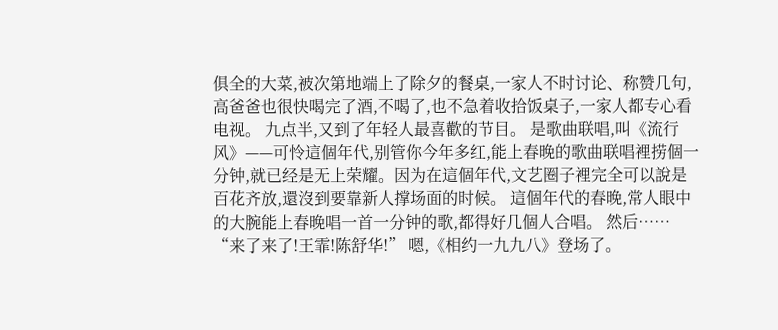俱全的大菜,被次第地端上了除夕的餐桌,一家人不时讨论、称赞几句,高爸爸也很快喝完了酒,不喝了,也不急着收拾饭桌子,一家人都专心看电视。 九点半,又到了年轻人最喜歡的节目。 是歌曲联唱,叫《流行风》——可怜這個年代,别管你今年多红,能上春晚的歌曲联唱裡捞個一分钟,就已经是无上荣耀。因为在這個年代,文艺圈子裡完全可以說是百花齐放,還沒到要靠新人撑场面的时候。 這個年代的春晚,常人眼中的大腕能上春晚唱一首一分钟的歌,都得好几個人合唱。 然后…… “来了来了!王霏!陈舒华!” 嗯,《相约一九九八》登场了。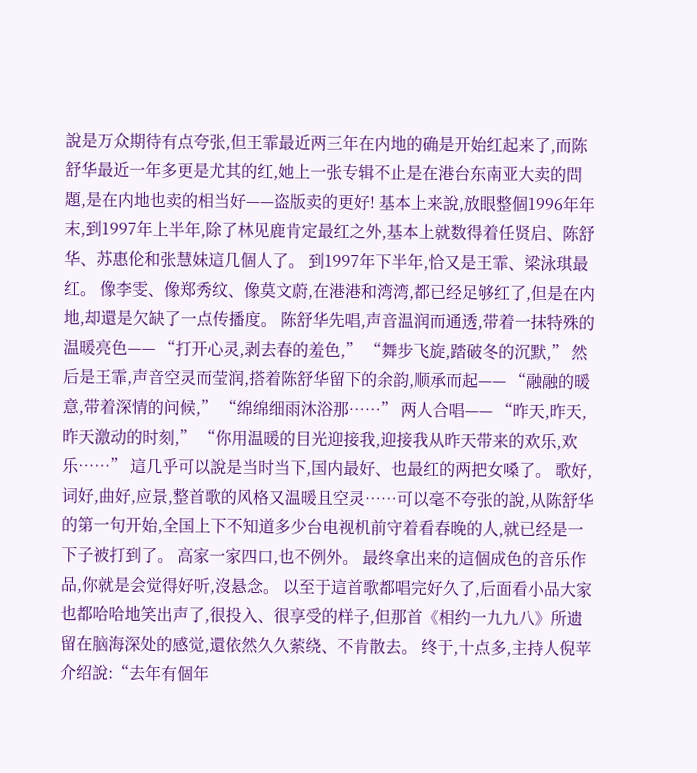說是万众期待有点夸张,但王霏最近两三年在内地的确是开始红起来了,而陈舒华最近一年多更是尤其的红,她上一张专辑不止是在港台东南亚大卖的問題,是在内地也卖的相当好——盗版卖的更好! 基本上来說,放眼整個1996年年末,到1997年上半年,除了林见鹿肯定最红之外,基本上就数得着任贤启、陈舒华、苏惠伦和张慧妹這几個人了。 到1997年下半年,恰又是王霏、梁泳琪最红。 像李雯、像郑秀纹、像莫文蔚,在港港和湾湾,都已经足够红了,但是在内地,却還是欠缺了一点传播度。 陈舒华先唱,声音温润而通透,带着一抹特殊的温暖亮色—— “打开心灵,剥去春的羞色,” “舞步飞旋,踏破冬的沉默,” 然后是王霏,声音空灵而莹润,搭着陈舒华留下的余韵,顺承而起—— “融融的暖意,带着深情的问候,” “绵绵细雨沐浴那……” 两人合唱—— “昨天,昨天,昨天激动的时刻,” “你用温暖的目光迎接我,迎接我从昨天带来的欢乐,欢乐……” 這几乎可以說是当时当下,国内最好、也最红的两把女嗓了。 歌好,词好,曲好,应景,整首歌的风格又温暖且空灵……可以毫不夸张的說,从陈舒华的第一句开始,全国上下不知道多少台电视机前守着看春晚的人,就已经是一下子被打到了。 高家一家四口,也不例外。 最终拿出来的這個成色的音乐作品,你就是会觉得好听,沒悬念。 以至于這首歌都唱完好久了,后面看小品大家也都哈哈地笑出声了,很投入、很享受的样子,但那首《相约一九九八》所遗留在脑海深处的感觉,還依然久久萦绕、不肯散去。 终于,十点多,主持人倪苹介绍說:“去年有個年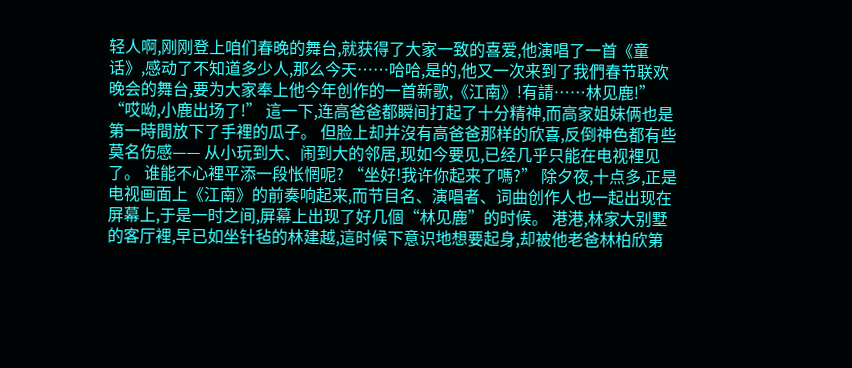轻人啊,刚刚登上咱们春晚的舞台,就获得了大家一致的喜爱,他演唱了一首《童话》,感动了不知道多少人,那么今天……哈哈,是的,他又一次来到了我們春节联欢晚会的舞台,要为大家奉上他今年创作的一首新歌,《江南》!有請……林见鹿!” “哎呦,小鹿出场了!” 這一下,连高爸爸都瞬间打起了十分精神,而高家姐妹俩也是第一時間放下了手裡的瓜子。 但脸上却并沒有高爸爸那样的欣喜,反倒神色都有些莫名伤感—— 从小玩到大、闹到大的邻居,现如今要见,已经几乎只能在电视裡见了。 谁能不心裡平添一段怅惘呢? “坐好!我许你起来了嗎?” 除夕夜,十点多,正是电视画面上《江南》的前奏响起来,而节目名、演唱者、词曲创作人也一起出现在屏幕上,于是一时之间,屏幕上出现了好几個“林见鹿”的时候。 港港,林家大别墅的客厅裡,早已如坐针毡的林建越,這时候下意识地想要起身,却被他老爸林柏欣第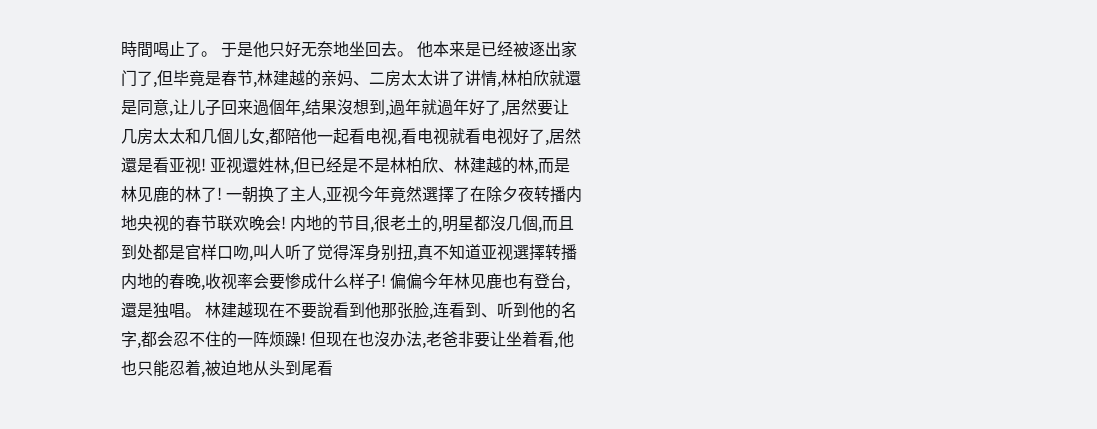時間喝止了。 于是他只好无奈地坐回去。 他本来是已经被逐出家门了,但毕竟是春节,林建越的亲妈、二房太太讲了讲情,林柏欣就還是同意,让儿子回来過個年,结果沒想到,過年就過年好了,居然要让几房太太和几個儿女,都陪他一起看电视,看电视就看电视好了,居然還是看亚视! 亚视還姓林,但已经是不是林柏欣、林建越的林,而是林见鹿的林了! 一朝换了主人,亚视今年竟然選擇了在除夕夜转播内地央视的春节联欢晚会! 内地的节目,很老土的,明星都沒几個,而且到处都是官样口吻,叫人听了觉得浑身别扭,真不知道亚视選擇转播内地的春晚,收视率会要惨成什么样子! 偏偏今年林见鹿也有登台,還是独唱。 林建越现在不要說看到他那张脸,连看到、听到他的名字,都会忍不住的一阵烦躁! 但现在也沒办法,老爸非要让坐着看,他也只能忍着,被迫地从头到尾看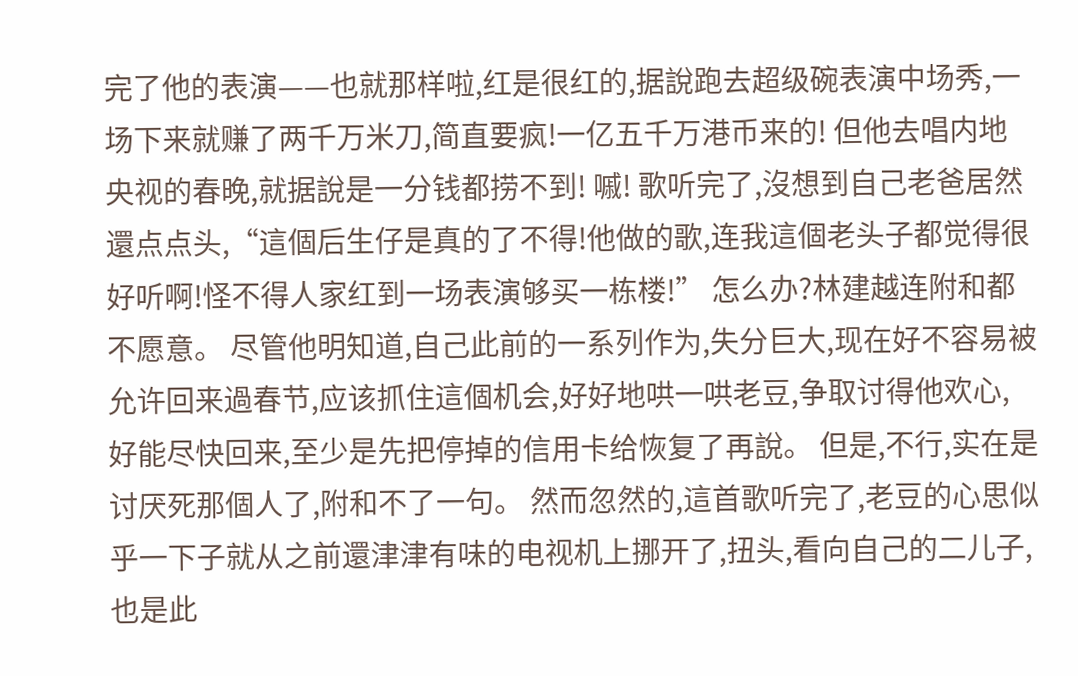完了他的表演——也就那样啦,红是很红的,据說跑去超级碗表演中场秀,一场下来就赚了两千万米刀,简直要疯!一亿五千万港币来的! 但他去唱内地央视的春晚,就据說是一分钱都捞不到! 嘁! 歌听完了,沒想到自己老爸居然還点点头,“這個后生仔是真的了不得!他做的歌,连我這個老头子都觉得很好听啊!怪不得人家红到一场表演够买一栋楼!” 怎么办?林建越连附和都不愿意。 尽管他明知道,自己此前的一系列作为,失分巨大,现在好不容易被允许回来過春节,应该抓住這個机会,好好地哄一哄老豆,争取讨得他欢心,好能尽快回来,至少是先把停掉的信用卡给恢复了再說。 但是,不行,实在是讨厌死那個人了,附和不了一句。 然而忽然的,這首歌听完了,老豆的心思似乎一下子就从之前還津津有味的电视机上挪开了,扭头,看向自己的二儿子,也是此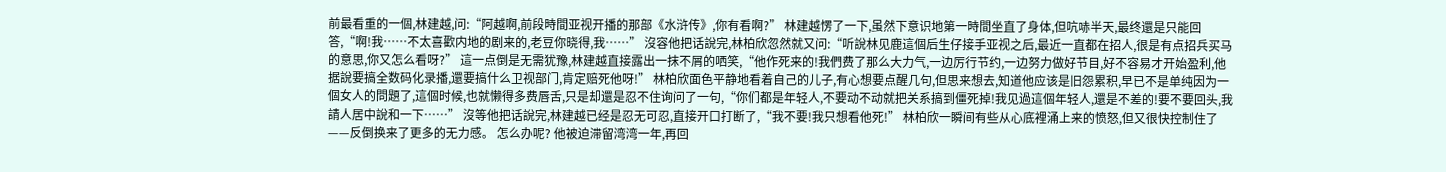前最看重的一個,林建越,问:“阿越啊,前段時間亚视开播的那部《水浒传》,你有看啊?” 林建越愣了一下,虽然下意识地第一時間坐直了身体,但吭哧半天,最终還是只能回答,“啊!我……不太喜歡内地的剧来的,老豆你晓得,我……” 沒容他把话說完,林柏欣忽然就又问:“听說林见鹿這個后生仔接手亚视之后,最近一直都在招人,很是有点招兵买马的意思,你又怎么看呀?” 這一点倒是无需犹豫,林建越直接露出一抹不屑的哂笑,“他作死来的!我們费了那么大力气,一边厉行节约,一边努力做好节目,好不容易才开始盈利,他据說要搞全数码化录播,還要搞什么卫视部门,肯定赔死他呀!” 林柏欣面色平静地看着自己的儿子,有心想要点醒几句,但思来想去,知道他应该是旧怨累积,早已不是单纯因为一個女人的問題了,這個时候,也就懒得多费唇舌,只是却還是忍不住询问了一句,“你们都是年轻人,不要动不动就把关系搞到僵死掉!我见過這個年轻人,還是不差的!要不要回头,我請人居中說和一下……” 沒等他把话說完,林建越已经是忍无可忍,直接开口打断了,“我不要!我只想看他死!” 林柏欣一瞬间有些从心底裡涌上来的愤怒,但又很快控制住了——反倒换来了更多的无力感。 怎么办呢? 他被迫滞留湾湾一年,再回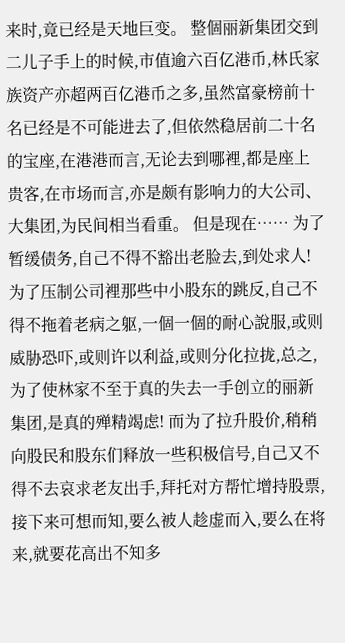来时,竟已经是天地巨变。 整個丽新集团交到二儿子手上的时候,市值逾六百亿港币,林氏家族资产亦超两百亿港币之多,虽然富豪榜前十名已经是不可能进去了,但依然稳居前二十名的宝座,在港港而言,无论去到哪裡,都是座上贵客,在市场而言,亦是颇有影响力的大公司、大集团,为民间相当看重。 但是现在…… 为了暂缓债务,自己不得不豁出老脸去,到处求人! 为了压制公司裡那些中小股东的跳反,自己不得不拖着老病之躯,一個一個的耐心說服,或则威胁恐吓,或则许以利益,或则分化拉拢,总之,为了使林家不至于真的失去一手创立的丽新集团,是真的殚精竭虑! 而为了拉升股价,稍稍向股民和股东们释放一些积极信号,自己又不得不去哀求老友出手,拜托对方帮忙增持股票,接下来可想而知,要么被人趁虚而入,要么在将来,就要花高出不知多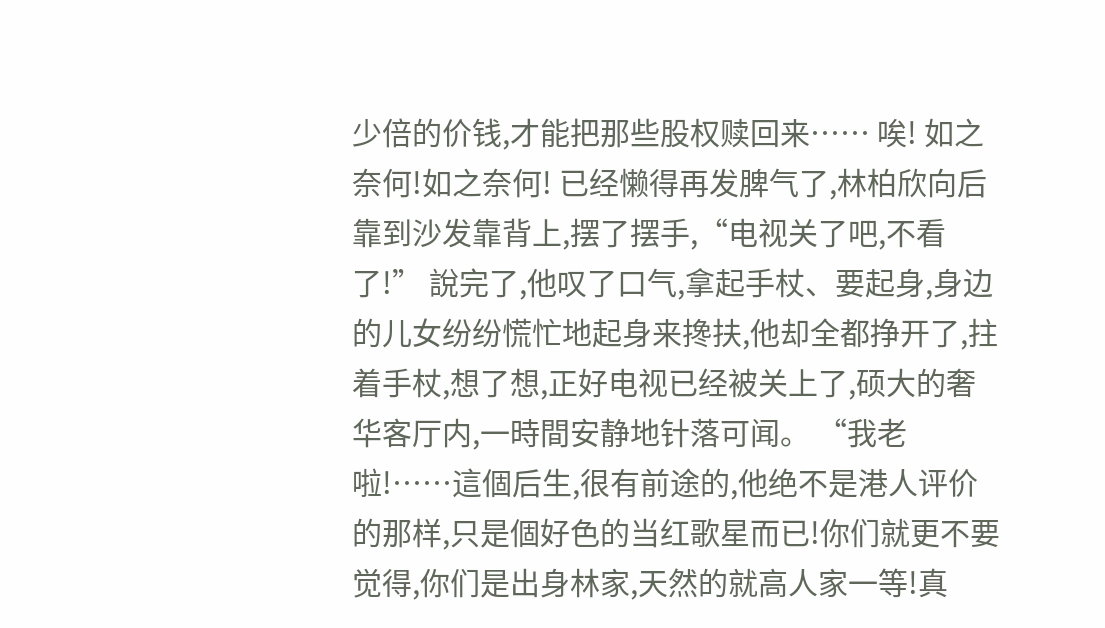少倍的价钱,才能把那些股权赎回来…… 唉! 如之奈何!如之奈何! 已经懒得再发脾气了,林柏欣向后靠到沙发靠背上,摆了摆手,“电视关了吧,不看了!” 說完了,他叹了口气,拿起手杖、要起身,身边的儿女纷纷慌忙地起身来搀扶,他却全都挣开了,拄着手杖,想了想,正好电视已经被关上了,硕大的奢华客厅内,一時間安静地针落可闻。 “我老啦!……這個后生,很有前途的,他绝不是港人评价的那样,只是個好色的当红歌星而已!你们就更不要觉得,你们是出身林家,天然的就高人家一等!真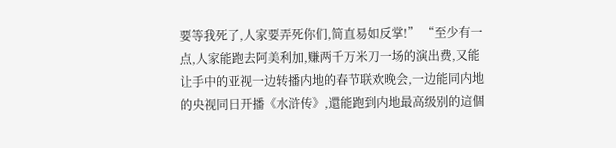要等我死了,人家要弄死你们,简直易如反掌!” “至少有一点,人家能跑去阿美利加,赚两千万米刀一场的演出费,又能让手中的亚视一边转播内地的春节联欢晚会,一边能同内地的央视同日开播《水浒传》,還能跑到内地最高级别的這個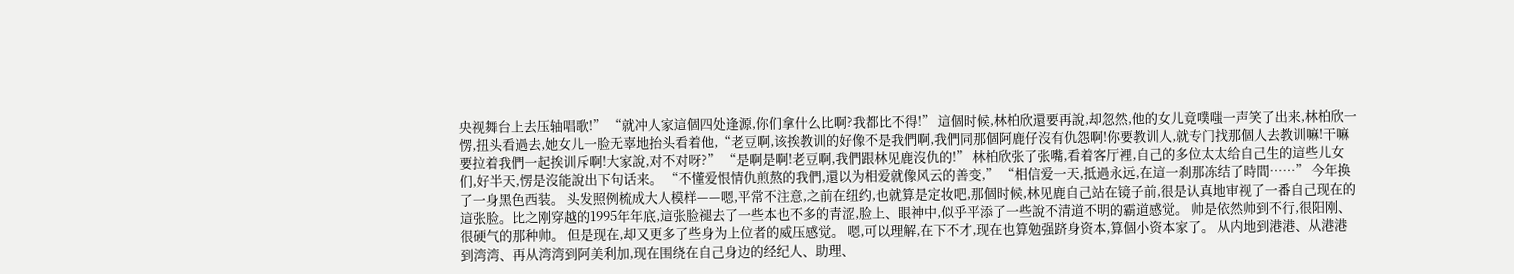央视舞台上去压轴唱歌!” “就冲人家這個四处逢源,你们拿什么比啊?我都比不得!” 這個时候,林柏欣還要再說,却忽然,他的女儿竟噗嗤一声笑了出来,林柏欣一愣,扭头看過去,她女儿一脸无辜地抬头看着他,“老豆啊,该挨教训的好像不是我們啊,我們同那個阿鹿仔沒有仇怨啊!你要教训人,就专门找那個人去教训嘛!干嘛要拉着我們一起挨训斥啊!大家說,对不对呀?” “是啊是啊!老豆啊,我們跟林见鹿沒仇的!” 林柏欣张了张嘴,看着客厅裡,自己的多位太太给自己生的這些儿女们,好半天,愣是沒能說出下句话来。 “不懂爱恨情仇煎熬的我們,還以为相爱就像风云的善变,” “相信爱一天,抵過永远,在這一刹那冻结了時間……” 今年换了一身黑色西装。 头发照例梳成大人模样——嗯,平常不注意,之前在纽约,也就算是定妆吧,那個时候,林见鹿自己站在镜子前,很是认真地审视了一番自己现在的這张脸。比之刚穿越的1995年年底,這张脸褪去了一些本也不多的青涩,脸上、眼神中,似乎平添了一些說不清道不明的霸道感觉。 帅是依然帅到不行,很阳刚、很硬气的那种帅。 但是现在,却又更多了些身为上位者的威压感觉。 嗯,可以理解,在下不才,现在也算勉强跻身资本,算個小资本家了。 从内地到港港、从港港到湾湾、再从湾湾到阿美利加,现在围绕在自己身边的经纪人、助理、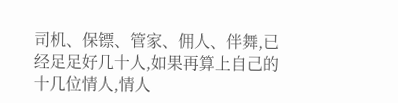司机、保镖、管家、佣人、伴舞,已经足足好几十人,如果再算上自己的十几位情人,情人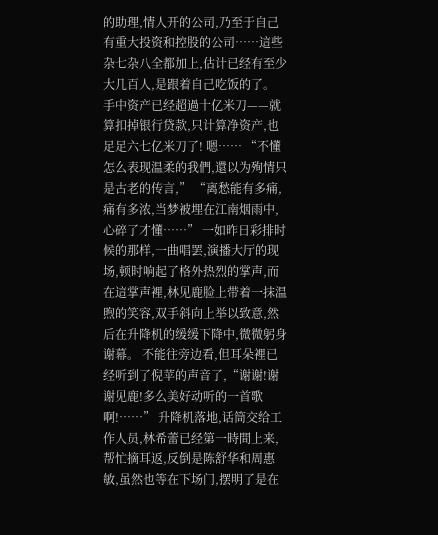的助理,情人开的公司,乃至于自己有重大投资和控股的公司……這些杂七杂八全都加上,估计已经有至少大几百人,是跟着自己吃饭的了。 手中资产已经超過十亿米刀——就算扣掉银行贷款,只计算净资产,也足足六七亿米刀了! 嗯…… “不懂怎么表现温柔的我們,還以为殉情只是古老的传言,” “离愁能有多痛,痛有多浓,当梦被埋在江南烟雨中,心碎了才懂……” 一如昨日彩排时候的那样,一曲唱罢,演播大厅的现场,顿时响起了格外热烈的掌声,而在這掌声裡,林见鹿脸上带着一抹温煦的笑容,双手斜向上举以致意,然后在升降机的缓缓下降中,微微躬身谢幕。 不能往旁边看,但耳朵裡已经听到了倪苹的声音了,“谢谢!谢谢见鹿!多么美好动听的一首歌啊!……” 升降机落地,话筒交给工作人员,林希蕾已经第一時間上来,帮忙摘耳返,反倒是陈舒华和周惠敏,虽然也等在下场门,摆明了是在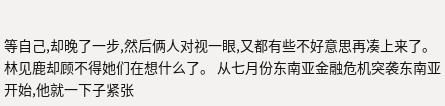等自己,却晚了一步,然后俩人对视一眼,又都有些不好意思再凑上来了。 林见鹿却顾不得她们在想什么了。 从七月份东南亚金融危机突袭东南亚开始,他就一下子紧张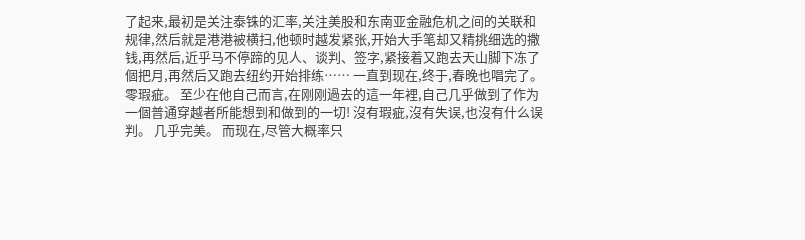了起来,最初是关注泰铢的汇率,关注美股和东南亚金融危机之间的关联和规律,然后就是港港被横扫,他顿时越发紧张,开始大手笔却又精挑细选的撒钱,再然后,近乎马不停蹄的见人、谈判、签字,紧接着又跑去天山脚下冻了個把月,再然后又跑去纽约开始排练…… 一直到现在,终于,春晚也唱完了。 零瑕疵。 至少在他自己而言,在刚刚過去的這一年裡,自己几乎做到了作为一個普通穿越者所能想到和做到的一切! 沒有瑕疵,沒有失误,也沒有什么误判。 几乎完美。 而现在,尽管大概率只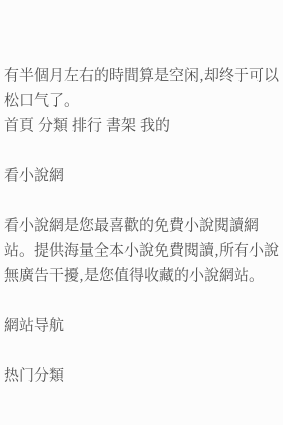有半個月左右的時間算是空闲,却终于可以松口气了。
首頁 分類 排行 書架 我的

看小說網

看小說網是您最喜歡的免費小說閱讀網站。提供海量全本小說免費閱讀,所有小說無廣告干擾,是您值得收藏的小說網站。

網站导航

热门分類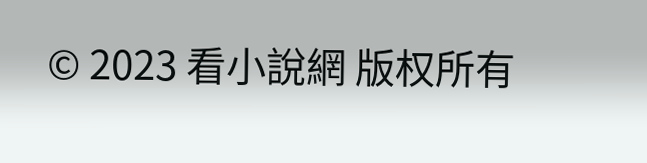© 2023 看小說網 版权所有